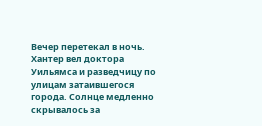Вечер перетекал в ночь. Хантер вел доктора Уильямса и разведчицу по улицам затаившегося города. Солнце медленно скрывалось за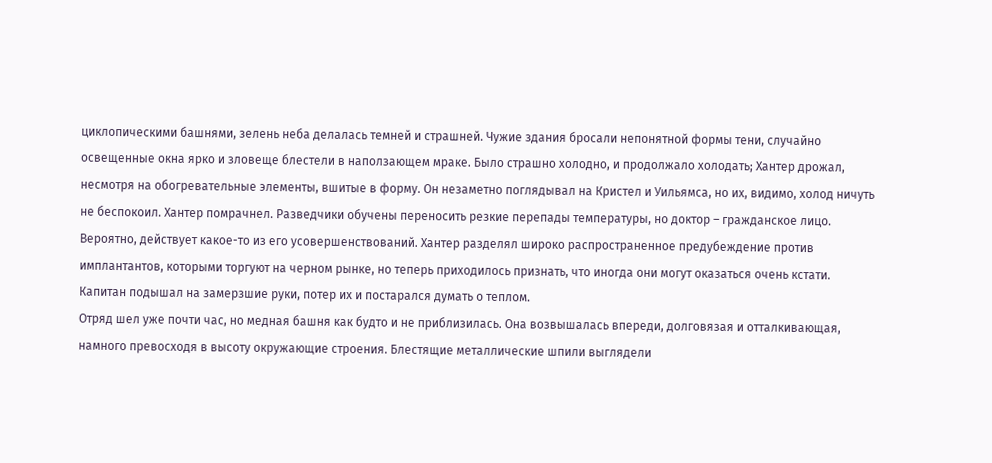циклопическими башнями, зелень неба делалась темней и страшней. Чужие здания бросали непонятной формы тени, случайно освещенные окна ярко и зловеще блестели в наползающем мраке. Было страшно холодно, и продолжало холодать; Хантер дрожал, несмотря на обогревательные элементы, вшитые в форму. Он незаметно поглядывал на Кристел и Уильямса, но их, видимо, холод ничуть не беспокоил. Хантер помрачнел. Разведчики обучены переносить резкие перепады температуры, но доктор – гражданское лицо. Вероятно, действует какое-то из его усовершенствований. Хантер разделял широко распространенное предубеждение против имплантантов, которыми торгуют на черном рынке, но теперь приходилось признать, что иногда они могут оказаться очень кстати. Капитан подышал на замерзшие руки, потер их и постарался думать о теплом.
Отряд шел уже почти час, но медная башня как будто и не приблизилась. Она возвышалась впереди, долговязая и отталкивающая, намного превосходя в высоту окружающие строения. Блестящие металлические шпили выглядели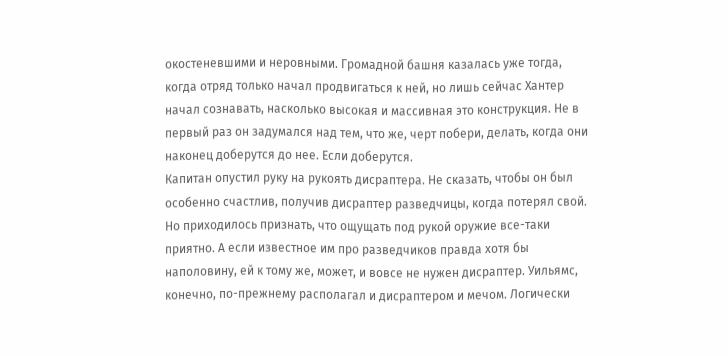окостеневшими и неровными. Громадной башня казалась уже тогда, когда отряд только начал продвигаться к ней, но лишь сейчас Хантер начал сознавать, насколько высокая и массивная это конструкция. Не в первый раз он задумался над тем, что же, черт побери, делать, когда они наконец доберутся до нее. Если доберутся.
Капитан опустил руку на рукоять дисраптера. Не сказать, чтобы он был особенно счастлив, получив дисраптер разведчицы, когда потерял свой. Но приходилось признать, что ощущать под рукой оружие все-таки приятно. А если известное им про разведчиков правда хотя бы наполовину, ей к тому же, может, и вовсе не нужен дисраптер. Уильямс, конечно, по-прежнему располагал и дисраптером и мечом. Логически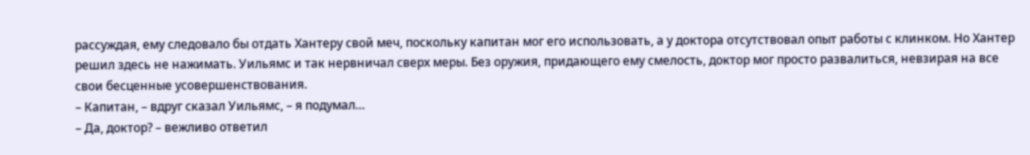рассуждая, ему следовало бы отдать Хантеру свой меч, поскольку капитан мог его использовать, а у доктора отсутствовал опыт работы с клинком. Но Хантер решил здесь не нажимать. Уильямс и так нервничал сверх меры. Без оружия, придающего ему смелость, доктор мог просто развалиться, невзирая на все свои бесценные усовершенствования.
– Капитан, – вдруг сказал Уильямс, – я подумал…
– Да, доктор? – вежливо ответил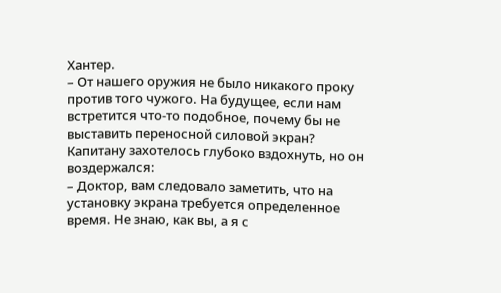Хантер.
– От нашего оружия не было никакого проку против того чужого. На будущее, если нам встретится что-то подобное, почему бы не выставить переносной силовой экран?
Капитану захотелось глубоко вздохнуть, но он воздержался:
– Доктор, вам следовало заметить, что на установку экрана требуется определенное время. Не знаю, как вы, а я с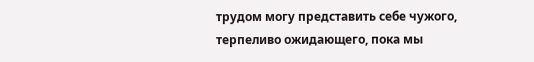трудом могу представить себе чужого, терпеливо ожидающего, пока мы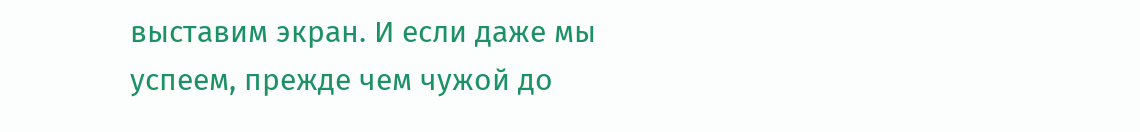выставим экран. И если даже мы успеем, прежде чем чужой до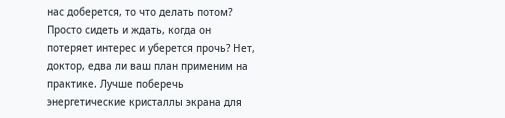нас доберется, то что делать потом? Просто сидеть и ждать, когда он потеряет интерес и уберется прочь? Нет, доктор, едва ли ваш план применим на практике. Лучше поберечь энергетические кристаллы экрана для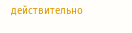действительно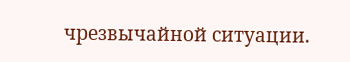чрезвычайной ситуации.